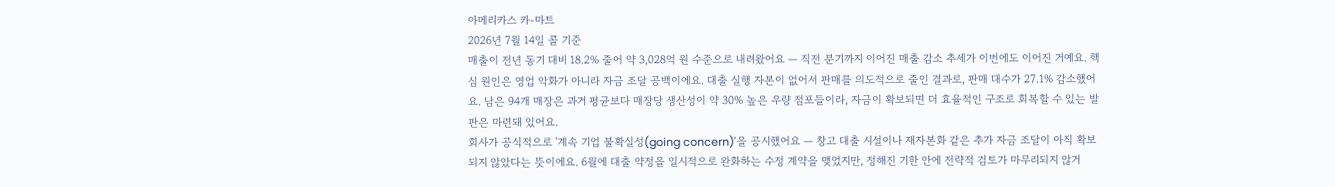아메리카스 카-마트
2026년 7월 14일 콜 기준
매출이 전년 동기 대비 18.2% 줄어 약 3,028억 원 수준으로 내려왔어요 — 직전 분기까지 이어진 매출 감소 추세가 이번에도 이어진 거예요. 핵심 원인은 영업 악화가 아니라 자금 조달 공백이에요. 대출 실행 자본이 없어서 판매를 의도적으로 줄인 결과로, 판매 대수가 27.1% 감소했어요. 남은 94개 매장은 과거 평균보다 매장당 생산성이 약 30% 높은 우량 점포들이라, 자금이 확보되면 더 효율적인 구조로 회복할 수 있는 발판은 마련돼 있어요.
회사가 공식적으로 '계속 기업 불확실성(going concern)'을 공시했어요 — 창고 대출 시설이나 재자본화 같은 추가 자금 조달이 아직 확보되지 않았다는 뜻이에요. 6월에 대출 약정을 일시적으로 완화하는 수정 계약을 맺었지만, 정해진 기한 안에 전략적 검토가 마무리되지 않거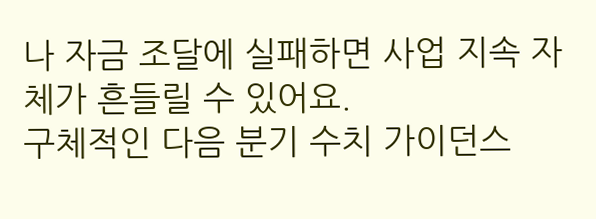나 자금 조달에 실패하면 사업 지속 자체가 흔들릴 수 있어요.
구체적인 다음 분기 수치 가이던스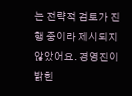는 전략적 검토가 진행 중이라 제시되지 않았어요. 경영진이 밝힌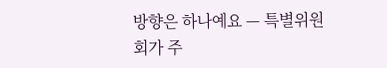방향은 하나예요 — 특별위원회가 주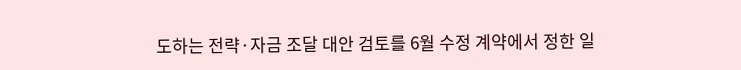도하는 전략·자금 조달 대안 검토를 6월 수정 계약에서 정한 일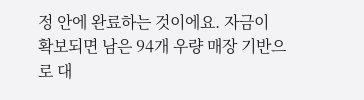정 안에 완료하는 것이에요. 자금이 확보되면 남은 94개 우량 매장 기반으로 대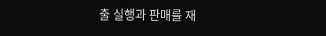출 실행과 판매를 재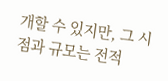개할 수 있지만, 그 시점과 규모는 전적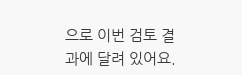으로 이번 검토 결과에 달려 있어요.